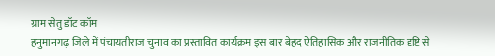ग्राम सेतु डॉट कॉम
हनुमानगढ़ जिले में पंचायतीराज चुनाव का प्रस्तावित कार्यक्रम इस बार बेहद ऐतिहासिक और राजनीतिक दृष्टि से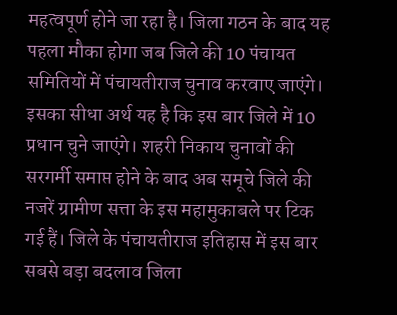महत्वपूर्ण होने जा रहा है। जिला गठन के बाद यह पहला मौका होगा जब जिले की 10 पंचायत समितियों में पंचायतीराज चुनाव करवाए जाएंगे। इसका सीधा अर्थ यह है कि इस बार जिले में 10 प्रधान चुने जाएंगे। शहरी निकाय चुनावों की सरगर्मी समाप्त होने के बाद अब समूचे जिले की नजरें ग्रामीण सत्ता के इस महामुकाबले पर टिक गई हैं। जिले के पंचायतीराज इतिहास में इस बार सबसे बड़ा बदलाव जिला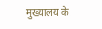मुख्यालय के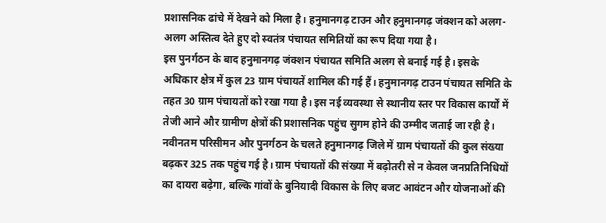प्रशासनिक ढांचे में देखने को मिला है। हनुमानगढ़ टाउन और हनुमानगढ़ जंक्शन को अलग-अलग अस्तित्व देते हुए दो स्वतंत्र पंचायत समितियों का रूप दिया गया है।
इस पुनर्गठन के बाद हनुमानगढ़ जंक्शन पंचायत समिति अलग से बनाई गई है। इसके अधिकार क्षेत्र में कुल 23 ग्राम पंचायतें शामिल की गई हैं। हनुमानगढ़ टाउन पंचायत समिति के तहत 30 ग्राम पंचायतों को रखा गया है। इस नई व्यवस्था से स्थानीय स्तर पर विकास कार्यों में तेजी आने और ग्रामीण क्षेत्रों की प्रशासनिक पहुंच सुगम होने की उम्मीद जताई जा रही है।
नवीनतम परिसीमन और पुनर्गठन के चलते हनुमानगढ़ जिले में ग्राम पंचायतों की कुल संख्या बढ़कर 325 तक पहुंच गई है। ग्राम पंचायतों की संख्या में बढ़ोतरी से न केवल जनप्रतिनिधियों का दायरा बढ़ेगा, बल्कि गांवों के बुनियादी विकास के लिए बजट आवंटन और योजनाओं की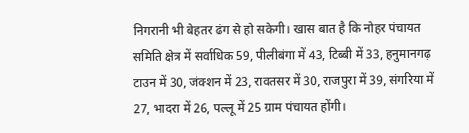निगरानी भी बेहतर ढंग से हो सकेगी। खास बात है कि नोहर पंचायत समिति क्षेत्र में सर्वाधिक 59, पीलीबंगा में 43, टिब्बी में 33, हनुमानगढ़ टाउन में 30, जंक्शन में 23, रावतसर में 30, राजपुरा में 39, संगरिया में 27, भादरा में 26, पल्लू में 25 ग्राम पंचायत होंगी।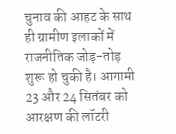चुनाव की आहट के साथ ही ग्रामीण इलाकों में राजनीतिक जोड़-तोड़ शुरू हो चुकी है। आगामी 23 और 24 सितंबर को आरक्षण की लॉटरी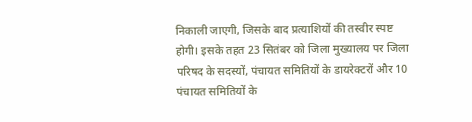निकाली जाएगी, जिसके बाद प्रत्याशियों की तस्वीर स्पष्ट होगी। इसके तहत 23 सितंबर को जिला मुख्यालय पर जिला परिषद के सदस्यों, पंचायत समितियों के डायरेक्टरों और 10 पंचायत समितियों के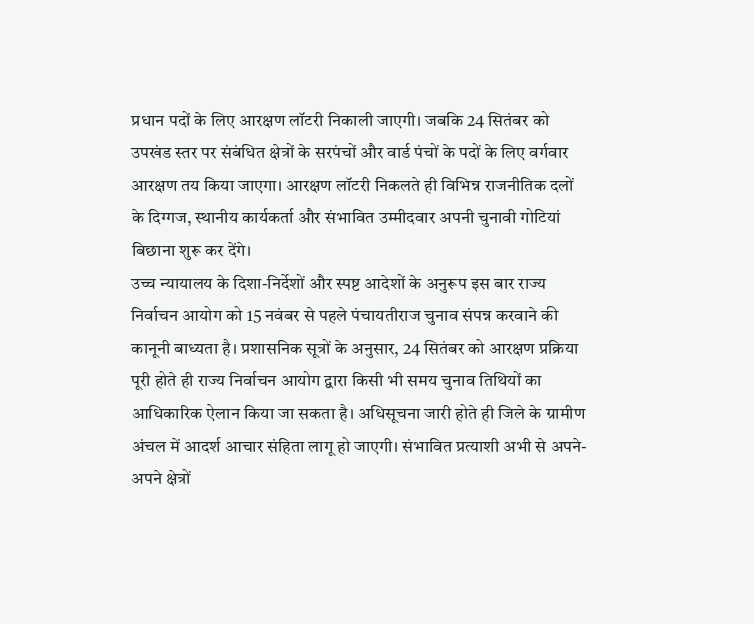प्रधान पदों के लिए आरक्षण लॉटरी निकाली जाएगी। जबकि 24 सितंबर को उपखंड स्तर पर संबंधित क्षेत्रों के सरपंचों और वार्ड पंचों के पदों के लिए वर्गवार आरक्षण तय किया जाएगा। आरक्षण लॉटरी निकलते ही विभिन्न राजनीतिक दलों के दिग्गज, स्थानीय कार्यकर्ता और संभावित उम्मीदवार अपनी चुनावी गोटियां बिछाना शुरू कर देंगे।
उच्च न्यायालय के दिशा-निर्देशों और स्पष्ट आदेशों के अनुरूप इस बार राज्य निर्वाचन आयोग को 15 नवंबर से पहले पंचायतीराज चुनाव संपन्न करवाने की कानूनी बाध्यता है। प्रशासनिक सूत्रों के अनुसार, 24 सितंबर को आरक्षण प्रक्रिया पूरी होते ही राज्य निर्वाचन आयोग द्वारा किसी भी समय चुनाव तिथियों का आधिकारिक ऐलान किया जा सकता है। अधिसूचना जारी होते ही जिले के ग्रामीण अंचल में आदर्श आचार संहिता लागू हो जाएगी। संभावित प्रत्याशी अभी से अपने-अपने क्षेत्रों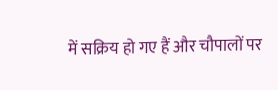में सक्रिय हो गए हैं और चौपालों पर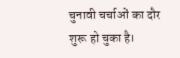चुनावी चर्चाओं का दौर शुरू हो चुका है।